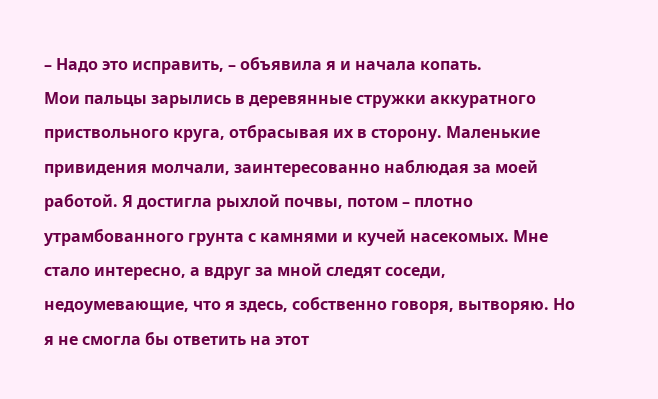– Надо это исправить, – объявила я и начала копать.
Мои пальцы зарылись в деревянные стружки аккуратного приствольного круга, отбрасывая их в сторону. Маленькие привидения молчали, заинтересованно наблюдая за моей работой. Я достигла рыхлой почвы, потом – плотно утрамбованного грунта с камнями и кучей насекомых. Мне стало интересно, а вдруг за мной следят соседи, недоумевающие, что я здесь, собственно говоря, вытворяю. Но я не смогла бы ответить на этот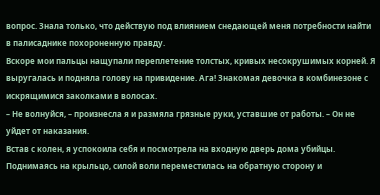вопрос. Знала только, что действую под влиянием снедающей меня потребности найти в палисаднике похороненную правду.
Вскоре мои пальцы нащупали переплетение толстых, кривых несокрушимых корней. Я выругалась и подняла голову на привидение. Ага! Знакомая девочка в комбинезоне с искрящимися заколками в волосах.
– Не волнуйся, – произнесла я и размяла грязные руки, уставшие от работы. – Он не уйдет от наказания.
Встав с колен, я успокоила себя и посмотрела на входную дверь дома убийцы. Поднимаясь на крыльцо, силой воли переместилась на обратную сторону и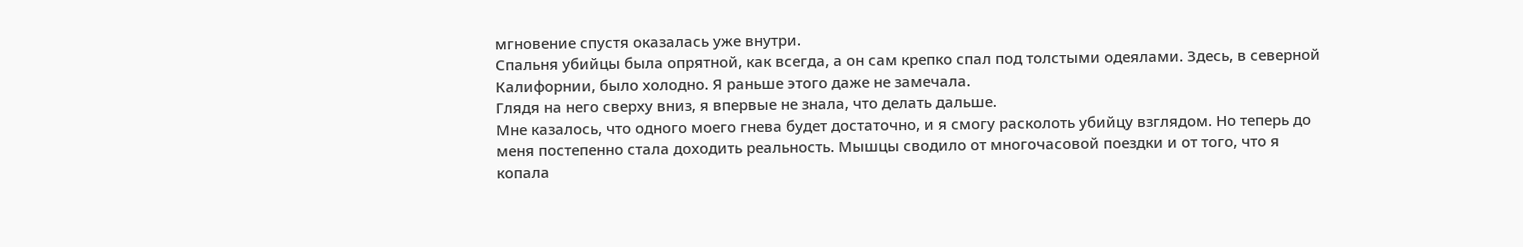мгновение спустя оказалась уже внутри.
Спальня убийцы была опрятной, как всегда, а он сам крепко спал под толстыми одеялами. Здесь, в северной Калифорнии, было холодно. Я раньше этого даже не замечала.
Глядя на него сверху вниз, я впервые не знала, что делать дальше.
Мне казалось, что одного моего гнева будет достаточно, и я смогу расколоть убийцу взглядом. Но теперь до меня постепенно стала доходить реальность. Мышцы сводило от многочасовой поездки и от того, что я копала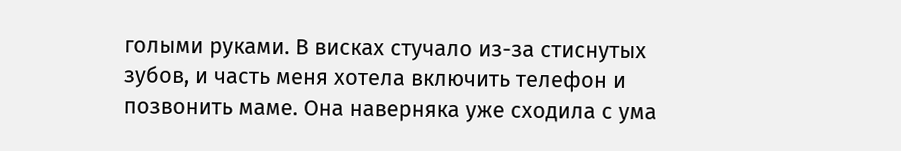голыми руками. В висках стучало из-за стиснутых зубов, и часть меня хотела включить телефон и позвонить маме. Она наверняка уже сходила с ума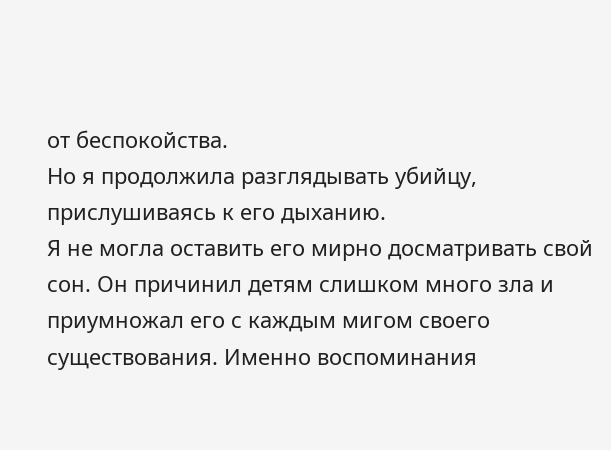от беспокойства.
Но я продолжила разглядывать убийцу, прислушиваясь к его дыханию.
Я не могла оставить его мирно досматривать свой сон. Он причинил детям слишком много зла и приумножал его с каждым мигом своего существования. Именно воспоминания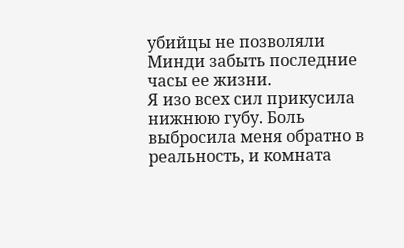убийцы не позволяли Минди забыть последние часы ее жизни.
Я изо всех сил прикусила нижнюю губу. Боль выбросила меня обратно в реальность, и комната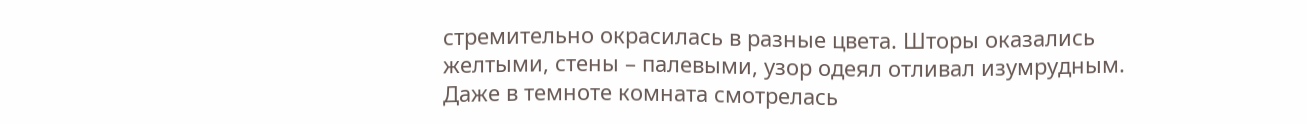стремительно окрасилась в разные цвета. Шторы оказались желтыми, стены – палевыми, узор одеял отливал изумрудным. Даже в темноте комната смотрелась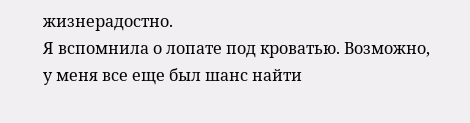жизнерадостно.
Я вспомнила о лопате под кроватью. Возможно, у меня все еще был шанс найти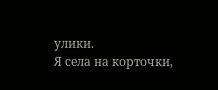улики.
Я села на корточки,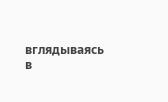вглядываясь в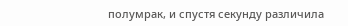полумрак, и спустя секунду различила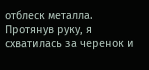отблеск металла. Протянув руку, я схватилась за черенок и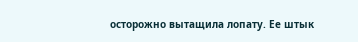осторожно вытащила лопату. Ее штык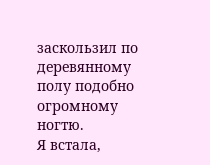заскользил по деревянному полу подобно огромному ногтю.
Я встала,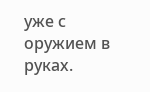уже с оружием в руках.